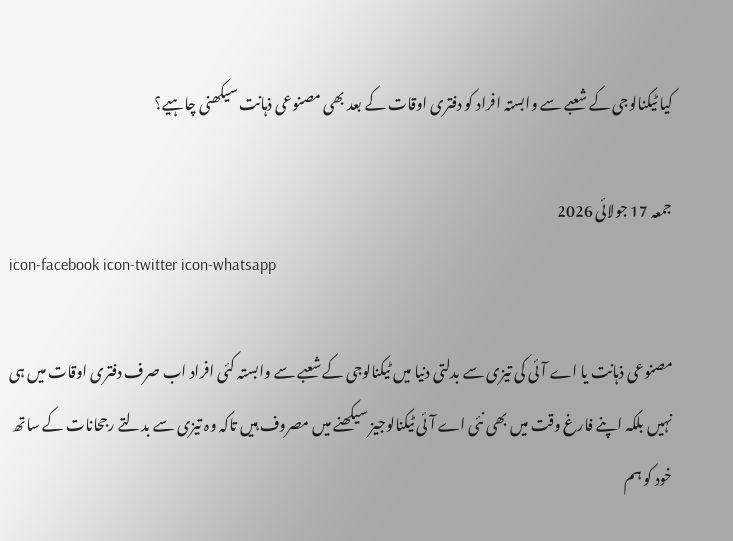کیا ٹیکنالوجی کے شعبے سے وابستہ افراد کو دفتری اوقات کے بعد بھی مصنوعی ذہانت سیکھنی چاہیے؟

جمعہ 17 جولائی 2026
icon-facebook icon-twitter icon-whatsapp

مصنوعی ذہانت یا اے آئی کی تیزی سے بدلتی دنیا میں ٹیکنالوجی کے شعبے سے وابستہ کئی افراد اب صرف دفتری اوقات میں ہی نہیں بلکہ اپنے فارغ وقت میں بھی نئی اے آئی ٹیکنالوجیز سیکھنے میں مصروف ہیں تاکہ وہ تیزی سے بدلتے رجحانات کے ساتھ خود کو ہم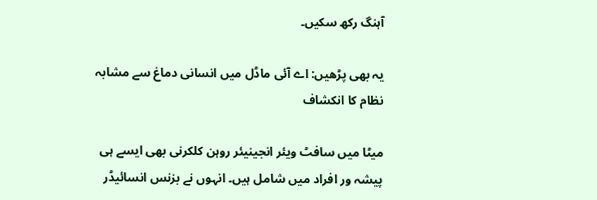آہنگ رکھ سکیں۔

یہ بھی پڑھیں: اے آئی ماڈل میں انسانی دماغ سے مشابہ نظام کا انکشاف

میٹا میں سافٹ ویئر انجینیئر روہن کلکرنی بھی ایسے ہی پیشہ ور افراد میں شامل ہیں۔ انہوں نے بزنس انسائیڈر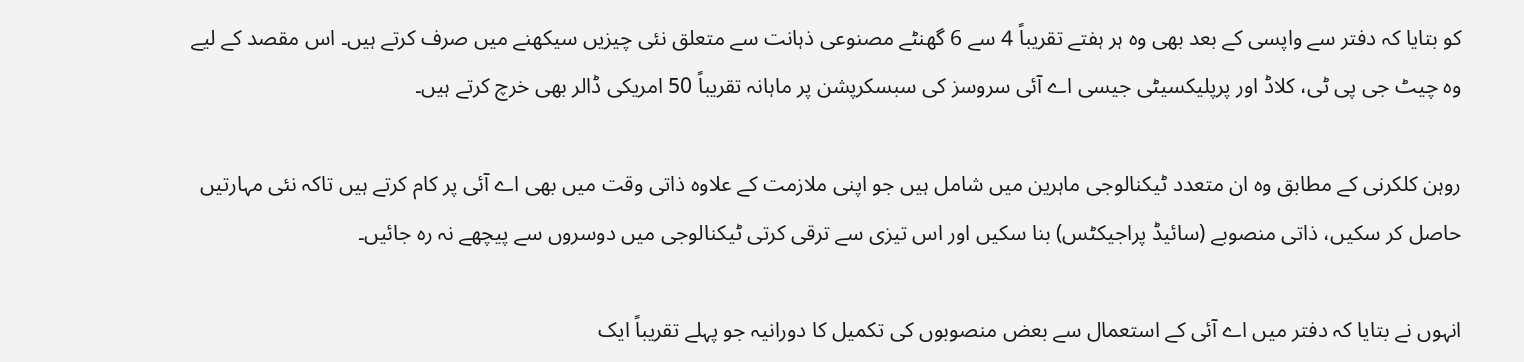کو بتایا کہ دفتر سے واپسی کے بعد بھی وہ ہر ہفتے تقریباً 4 سے 6 گھنٹے مصنوعی ذہانت سے متعلق نئی چیزیں سیکھنے میں صرف کرتے ہیں۔ اس مقصد کے لیے وہ چیٹ جی پی ٹی، کلاڈ اور پرپلیکسیٹی جیسی اے آئی سروسز کی سبسکرپشن پر ماہانہ تقریباً 50 امریکی ڈالر بھی خرچ کرتے ہیں۔

روہن کلکرنی کے مطابق وہ ان متعدد ٹیکنالوجی ماہرین میں شامل ہیں جو اپنی ملازمت کے علاوہ ذاتی وقت میں بھی اے آئی پر کام کرتے ہیں تاکہ نئی مہارتیں حاصل کر سکیں، ذاتی منصوبے (سائیڈ پراجیکٹس) بنا سکیں اور اس تیزی سے ترقی کرتی ٹیکنالوجی میں دوسروں سے پیچھے نہ رہ جائیں۔

انہوں نے بتایا کہ دفتر میں اے آئی کے استعمال سے بعض منصوبوں کی تکمیل کا دورانیہ جو پہلے تقریباً ایک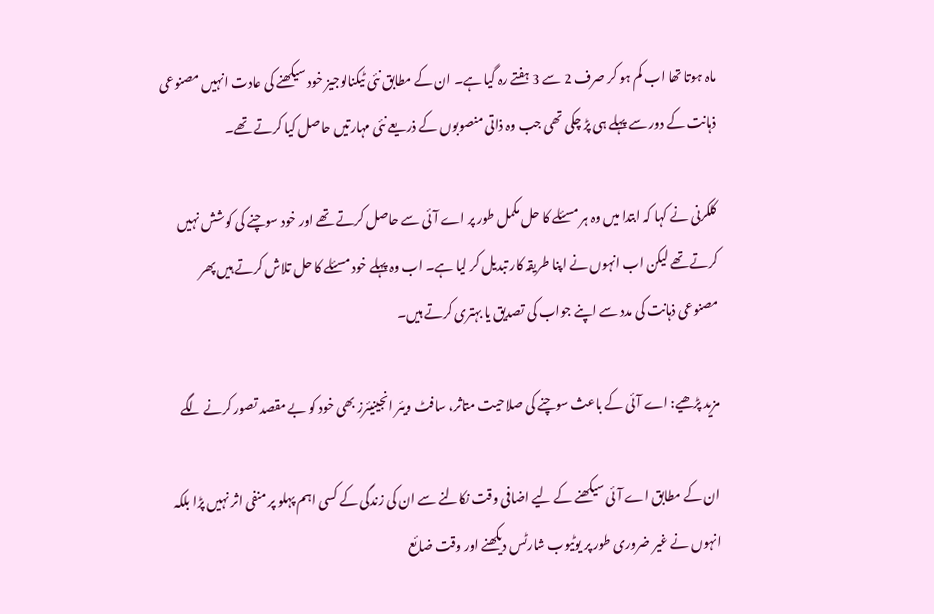ماہ ہوتا تھا اب کم ہو کر صرف 2 سے 3 ہفتے رہ گیا ہے۔ ان کے مطابق نئی ٹیکنالوجیز خود سیکھنے کی عادت انہیں مصنوعی ذہانت کے دور سے پہلے ہی پڑ چکی تھی جب وہ ذاتی منصوبوں کے ذریعے نئی مہارتیں حاصل کیا کرتے تھے۔

کلکرنی نے کہا کہ ابتدا میں وہ ہر مسئلے کا حل مکمل طور پر اے آئی سے حاصل کرتے تھے اور خود سوچنے کی کوشش نہیں کرتے تھے لیکن اب انہوں نے اپنا طریقہ کار تبدیل کر لیا ہے۔ اب وہ پہلے خود مسئلے کا حل تلاش کرتے ہیں پھر مصنوعی ذہانت کی مدد سے اپنے جواب کی تصدیق یا بہتری کرتے ہیں۔

مزید پڑھیے: اے آئی کے باعث سوچنے کی صلاحیت متاثر، سافٹ ویئر انجینیئرز بھی خود کو بے مقصد تصور کرنے لگے

ان کے مطابق اے آئی سیکھنے کے لیے اضافی وقت نکالنے سے ان کی زندگی کے کسی اہم پہلو پر منفی اثر نہیں پڑا بلکہ انہوں نے غیر ضروری طور پر یوٹیوب شارٹس دیکھنے اور وقت ضائع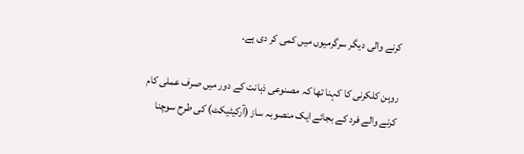کرنے والی دیگر سرگرمیوں میں کمی کر دی ہے۔

روہن کلکرنی کا کہنا تھا کہ مصنوعی ذہانت کے دور میں صرف عملی کام کرنے والے فرد کے بجائے ایک منصوبہ ساز (آرکیٹیکٹ) کی طرح سوچنا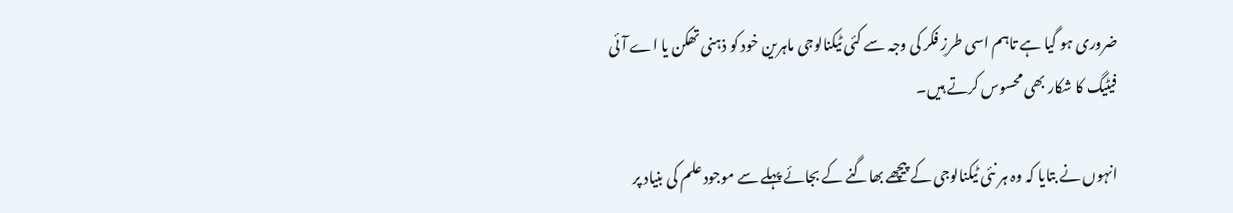ضروری ہو گیا ہے تاہم اسی طرزِ فکر کی وجہ سے کئی ٹیکنالوجی ماہرین خود کو ذہنی تھکن یا اے آئی فیٹیگ کا شکار بھی محسوس کرتے ہیں۔

انہوں نے بتایا کہ وہ ہر نئی ٹیکنالوجی کے پیچھے بھاگنے کے بجائے پہلے سے موجود علم کی بنیاد پر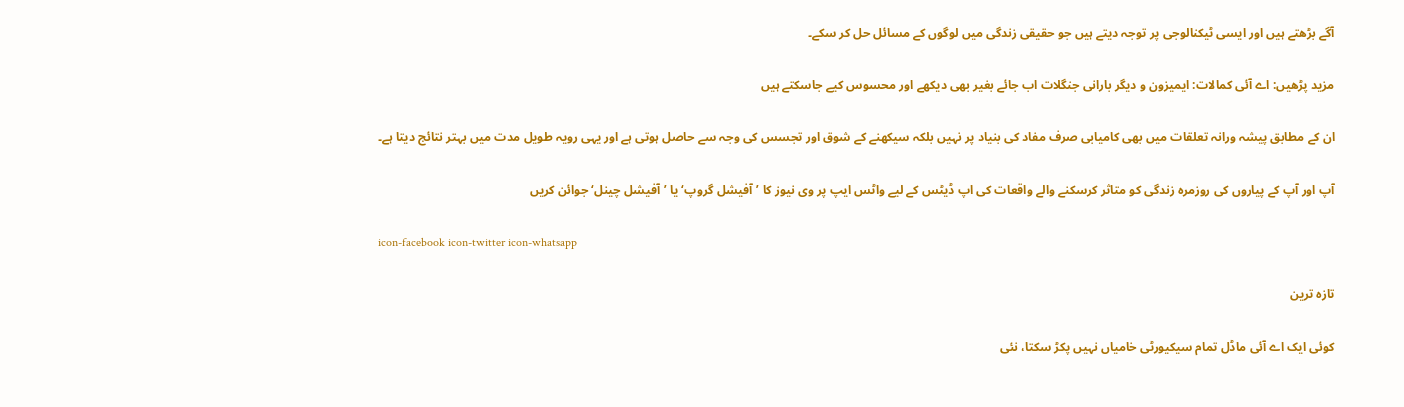آگے بڑھتے ہیں اور ایسی ٹیکنالوجی پر توجہ دیتے ہیں جو حقیقی زندگی میں لوگوں کے مسائل حل کر سکے۔

مزید پڑھیں: اے آئی کمالات: ایمیزون و دیگر بارانی جنگلات اب جائے بغیر بھی دیکھے اور محسوس کیے جاسکتے ہیں

ان کے مطابق پیشہ ورانہ تعلقات میں بھی کامیابی صرف مفاد کی بنیاد پر نہیں بلکہ سیکھنے کے شوق اور تجسس کی وجہ سے حاصل ہوتی ہے اور یہی رویہ طویل مدت میں بہتر نتائج دیتا ہے۔

آپ اور آپ کے پیاروں کی روزمرہ زندگی کو متاثر کرسکنے والے واقعات کی اپ ڈیٹس کے لیے واٹس ایپ پر وی نیوز کا ’آفیشل گروپ‘ یا ’آفیشل چینل‘ جوائن کریں

icon-facebook icon-twitter icon-whatsapp

تازہ ترین

کوئی ایک اے آئی ماڈل تمام سیکیورٹی خامیاں نہیں پکڑ سکتا، نئی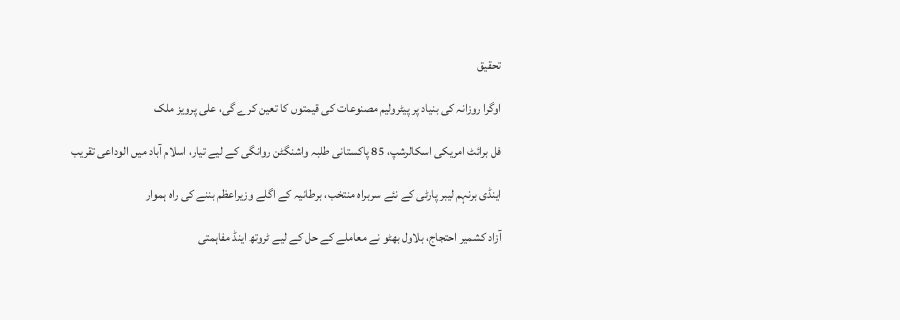تحقیق

اوگرا روزانہ کی بنیاد پر پیٹرولیم مصنوعات کی قیمتوں کا تعین کرے گی، علی پرویز ملک

فل برائٹ امریکی اسکالرشپ، 85 پاکستانی طلبہ واشنگٹن روانگی کے لیے تیار، اسلام آباد میں الوداعی تقریب

اینڈی برنہم لیبر پارٹی کے نئے سربراہ منتخب، برطانیہ کے اگلے وزیراعظم بننے کی راہ ہموار

آزاد کشمیر احتجاج، بلاول بھٹو نے معاملے کے حل کے لیے ٹروتھ اینڈ مفاہمتی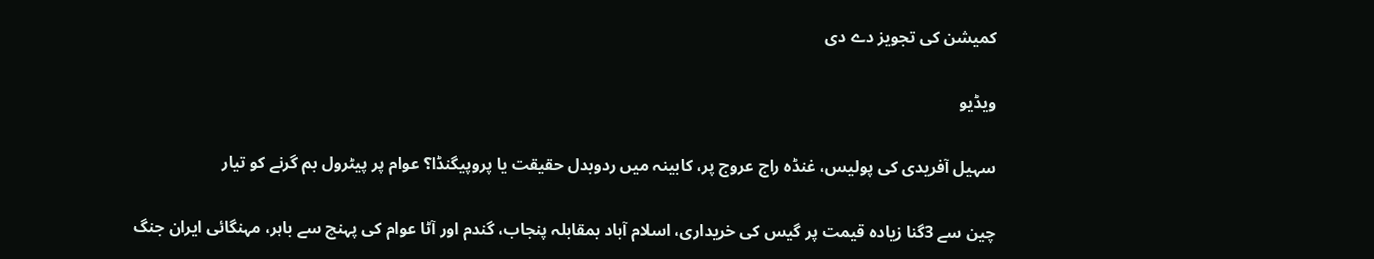کمیشن کی تجویز دے دی

ویڈیو

سہیل آفریدی کی پولیس، غنڈہ راج عروج پر، کابینہ میں ردوبدل حقیقت یا پروپیگنڈا؟ عوام پر پیٹرول بم گرنے کو تیار

چین سے 3گنا زیادہ قیمت پر گیس کی خریداری، اسلام آباد بمقابلہ پنجاب، گندم اور آٹا عوام کی پہنچ سے باہر، مہنگائی ایران جنگ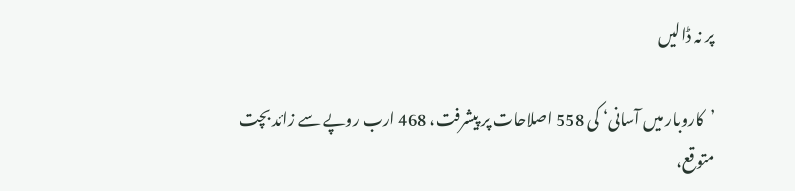پر نہ ڈالیں

’کاروبار میں آسانی‘ کی 558 اصلاحات پر پیشرفت، 468 ارب روپے سے زائد بچت متوقع،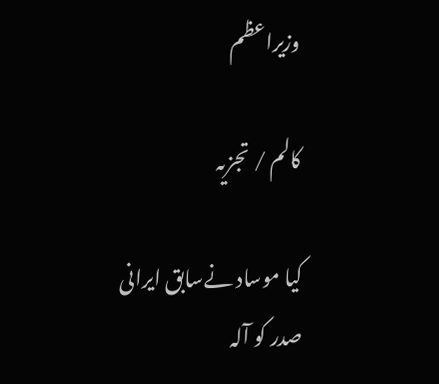وزیراعظم

کالم / تجزیہ

کیا موساد نےسابق ایرانی صدر کو آلہ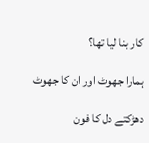کار بنا لیا تھا؟

ہمارا جھوٹ اور ان کا جھوٹ

دھڑکتے دل کا فون